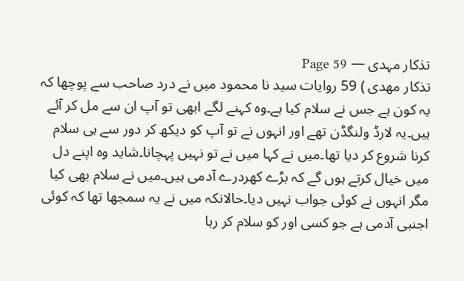تذکار مہدی — Page 59
تذکار مهدی ) 59 روایات سید نا محمود میں نے درد صاحب سے پوچھا کہ یہ کون ہے جس نے سلام کیا ہے۔وہ کہنے لگے ابھی تو آپ ان سے مل کر آئے ہیں۔یہ لارڈ ولنگڈن تھے اور انہوں نے تو آپ کو دیکھ کر دور سے ہی سلام کرنا شروع کر دیا تھا۔میں نے کہا میں نے تو نہیں پہچانا۔شاید وہ اپنے دل میں خیال کرتے ہوں گے کہ بڑے کھردرے آدمی ہیں۔میں نے سلام بھی کیا مگر انہوں نے کوئی جواب نہیں دیا۔حالانکہ میں نے یہ سمجھا تھا کہ کوئی اجنبی آدمی ہے جو کسی اور کو سلام کر رہا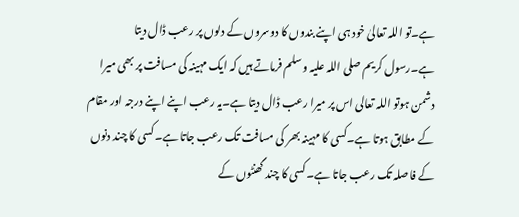ہے۔تو اللہ تعالیٰ خود ہی اپنے بندوں کا دوسروں کے دلوں پر رعب ڈال دیتا ہے۔رسول کریم صلی اللہ علیہ وسلم فرماتے ہیں کہ ایک مہینہ کی مسافت پر بھی میرا دشمن ہوتو اللہ تعالی اس پر میرا رعب ڈال دیتا ہے۔یہ رعب اپنے اپنے درجہ اور مقام کے مطابق ہوتا ہے۔کسی کا مہینہ بھر کی مسافت تک رعب جاتا ہے۔کسی کا چند دنوں کے فاصلہ تک رعب جاتا ہے۔کسی کا چند گھنٹوں کے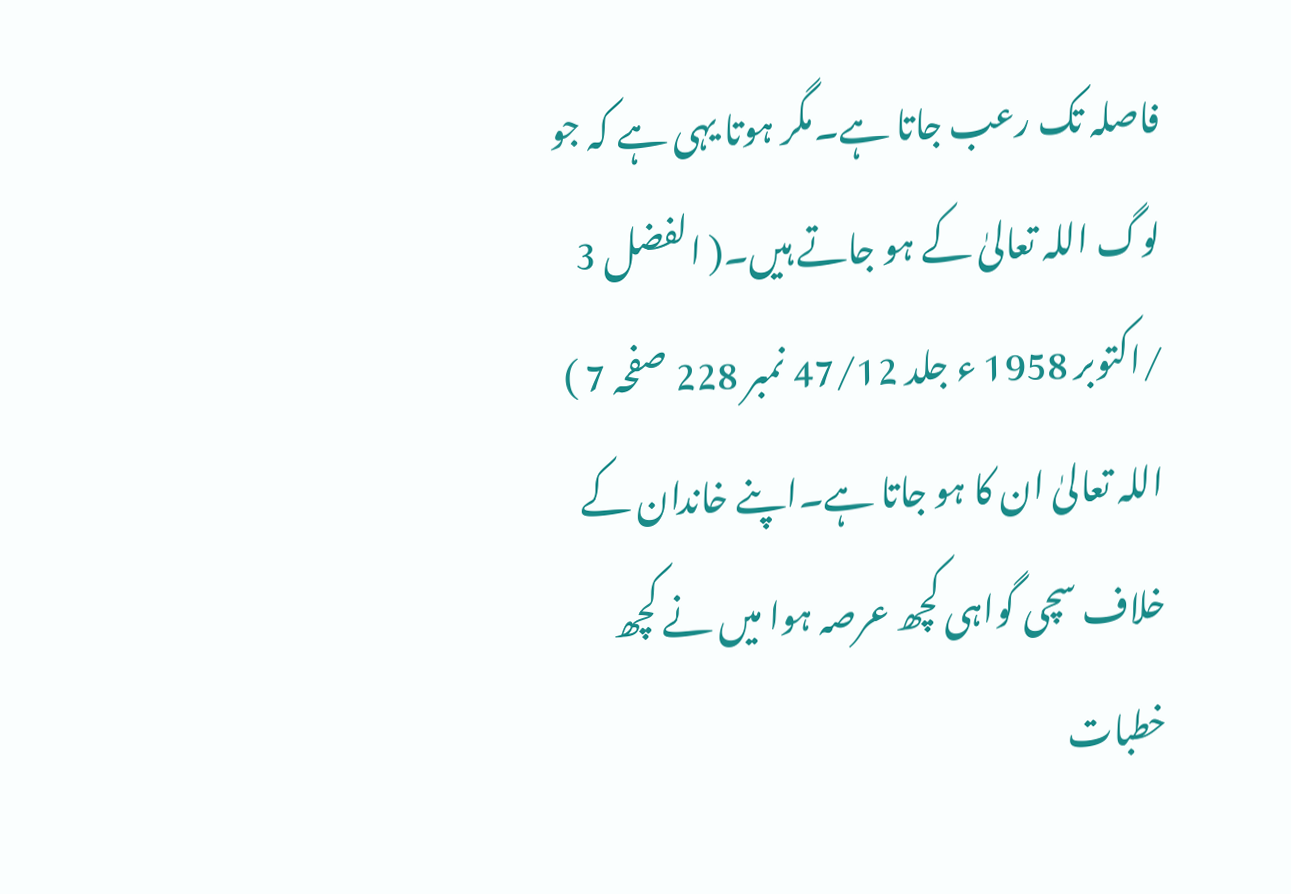فاصلہ تک رعب جاتا ہے۔مگر ہوتا یہی ہے کہ جو لوگ اللہ تعالیٰ کے ہو جاتے ہیں۔( الفضل 3 /اکتوبر 1958 ء جلد 47/12 نمبر 228 صفحہ 7 ) اللہ تعالیٰ ان کا ہو جاتا ہے۔اپنے خاندان کے خلاف سچی گواہی کچھ عرصہ ہوا میں نے کچھ خطبات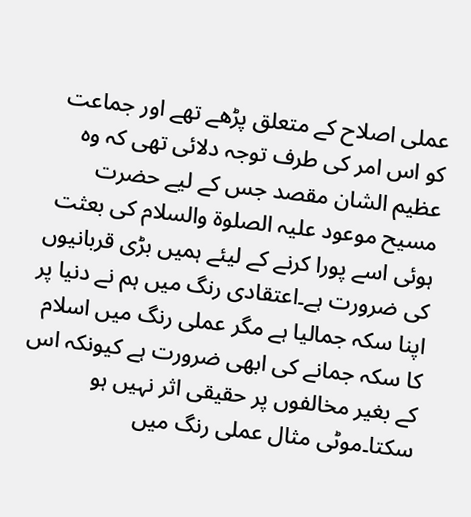عملی اصلاح کے متعلق پڑھے تھے اور جماعت کو اس امر کی طرف توجہ دلائی تھی کہ وہ عظیم الشان مقصد جس کے لیے حضرت مسیح موعود علیہ الصلوۃ والسلام کی بعثت ہوئی اسے پورا کرنے کے لیئے ہمیں بڑی قربانیوں کی ضرورت ہے۔اعتقادی رنگ میں ہم نے دنیا پر اپنا سکہ جمالیا ہے مگر عملی رنگ میں اسلام کا سکہ جمانے کی ابھی ضرورت ہے کیونکہ اس کے بغیر مخالفوں پر حقیقی اثر نہیں ہو سکتا۔موٹی مثال عملی رنگ میں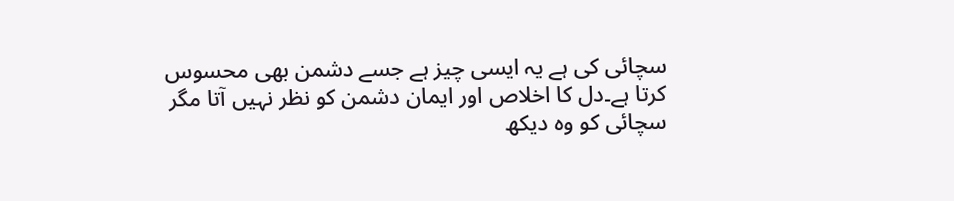سچائی کی ہے یہ ایسی چیز ہے جسے دشمن بھی محسوس کرتا ہے۔دل کا اخلاص اور ایمان دشمن کو نظر نہیں آتا مگر سچائی کو وہ دیکھ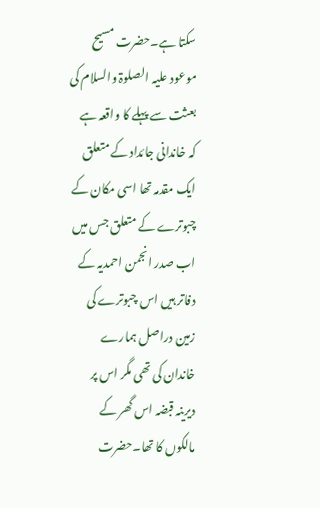سکتا ہے۔حضرت مسیح موعود علیہ الصلوۃ والسلام کی بعثت سے پہلے کا واقعہ ہے کہ خاندانی جائداد کے متعلق ایک مقدمہ تھا اسی مکان کے چبوترے کے متعلق جس میں اب صدر انجمن احمدیہ کے دفاتر ہیں اس چبوترے کی زمین دراصل ہمارے خاندان کی تھی مگر اس پر دیرینہ قبضہ اس گھر کے مالکوں کا تھا۔حضرت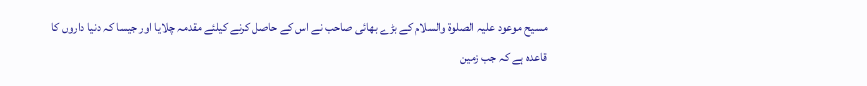مسیح موعود علیہ الصلوۃ والسلام کے بڑے بھائی صاحب نے اس کے حاصل کرنے کیلئے مقدمہ چلایا اور جیسا کہ دنیا داروں کا قاعدہ ہے کہ جب زمین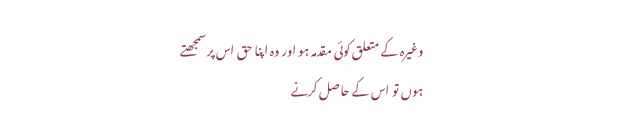وغیرہ کے متعلق کوئی مقدمہ ہو اور وہ اپنا حق اس پر سمجھتے ہوں تو اس کے حاصل کرنے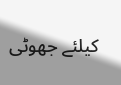کیلئے جھوٹی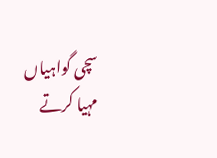سچی گواہیاں مہیا کرتے